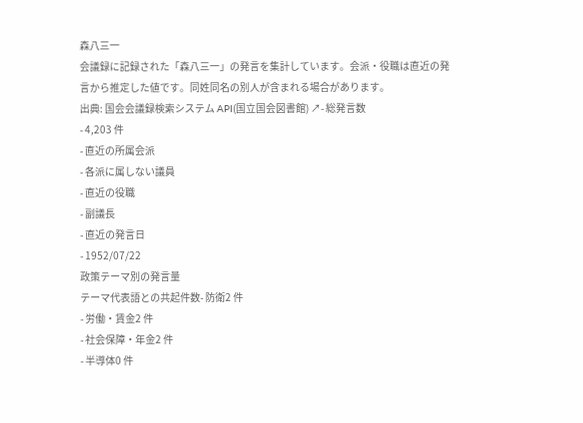森八三一
会議録に記録された「森八三一」の発言を集計しています。会派・役職は直近の発言から推定した値です。同姓同名の別人が含まれる場合があります。
出典: 国会会議録検索システム API(国立国会図書館) ↗- 総発言数
- 4,203 件
- 直近の所属会派
- 各派に属しない議員
- 直近の役職
- 副議長
- 直近の発言日
- 1952/07/22
政策テーマ別の発言量
テーマ代表語との共起件数- 防衛2 件
- 労働・賃金2 件
- 社会保障・年金2 件
- 半導体0 件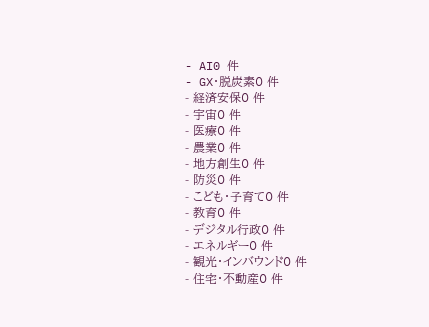- AI0 件
- GX・脱炭素0 件
- 経済安保0 件
- 宇宙0 件
- 医療0 件
- 農業0 件
- 地方創生0 件
- 防災0 件
- こども・子育て0 件
- 教育0 件
- デジタル行政0 件
- エネルギー0 件
- 観光・インバウンド0 件
- 住宅・不動産0 件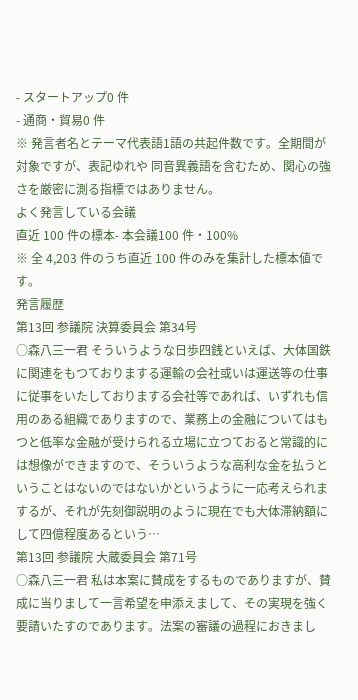- スタートアップ0 件
- 通商・貿易0 件
※ 発言者名とテーマ代表語1語の共起件数です。全期間が対象ですが、表記ゆれや 同音異義語を含むため、関心の強さを厳密に測る指標ではありません。
よく発言している会議
直近 100 件の標本- 本会議100 件・100%
※ 全 4,203 件のうち直近 100 件のみを集計した標本値です。
発言履歴
第13回 参議院 決算委員会 第34号
○森八三一君 そういうような日歩四銭といえば、大体国鉄に関連をもつておりまする運輸の会社或いは運送等の仕事に従事をいたしておりまする会社等であれば、いずれも信用のある組織でありますので、業務上の金融についてはもつと低率な金融が受けられる立場に立つておると常識的には想像ができますので、そういうような高利な金を払うということはないのではないかというように一応考えられまするが、それが先刻御説明のように現在でも大体滞納額にして四億程度あるという…
第13回 参議院 大蔵委員会 第71号
○森八三一君 私は本案に賛成をするものでありますが、賛成に当りまして一言希望を申添えまして、その実現を強く要請いたすのであります。法案の審議の過程におきまし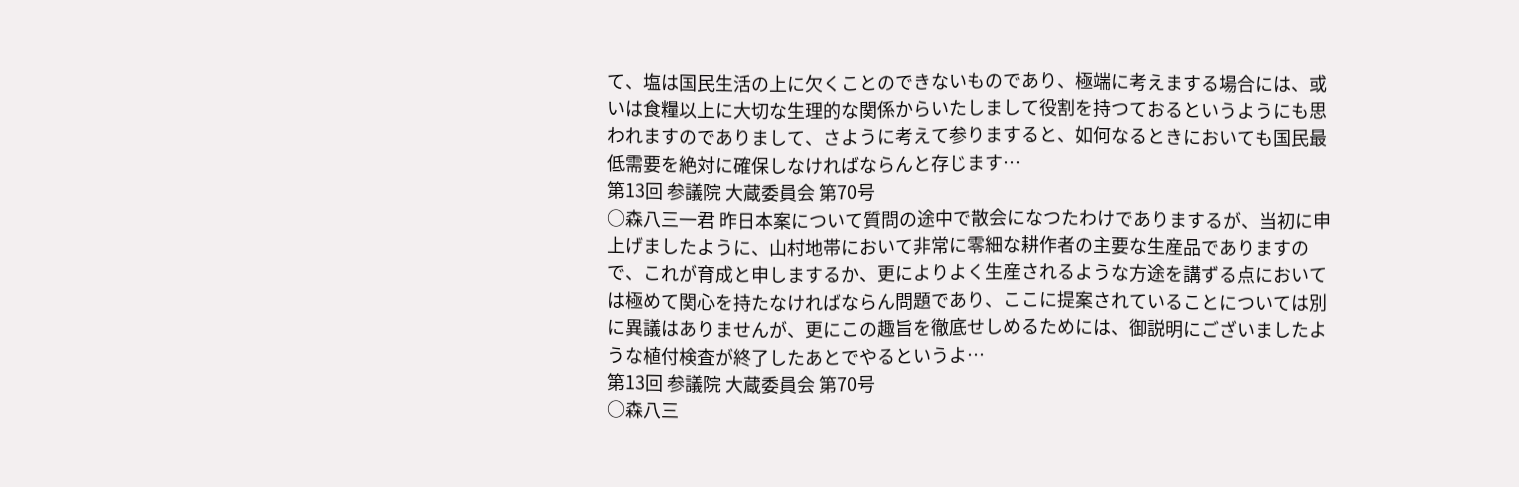て、塩は国民生活の上に欠くことのできないものであり、極端に考えまする場合には、或いは食糧以上に大切な生理的な関係からいたしまして役割を持つておるというようにも思われますのでありまして、さように考えて参りますると、如何なるときにおいても国民最低需要を絶対に確保しなければならんと存じます…
第13回 参議院 大蔵委員会 第70号
○森八三一君 昨日本案について質問の途中で散会になつたわけでありまするが、当初に申上げましたように、山村地帯において非常に零細な耕作者の主要な生産品でありますので、これが育成と申しまするか、更によりよく生産されるような方途を講ずる点においては極めて関心を持たなければならん問題であり、ここに提案されていることについては別に異議はありませんが、更にこの趣旨を徹底せしめるためには、御説明にございましたような植付検査が終了したあとでやるというよ…
第13回 参議院 大蔵委員会 第70号
○森八三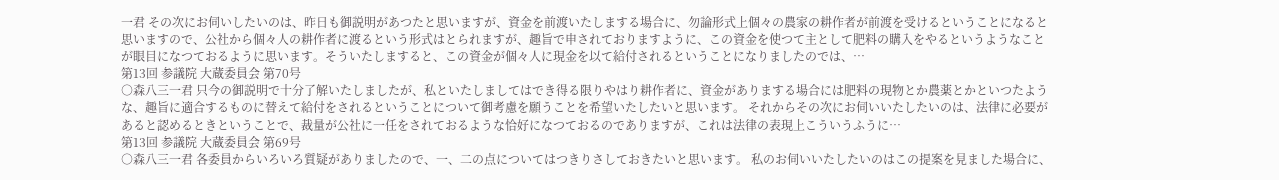一君 その次にお伺いしたいのは、昨日も御説明があつたと思いますが、資金を前渡いたしまする場合に、勿論形式上個々の農家の耕作者が前渡を受けるということになると思いますので、公社から個々人の耕作者に渡るという形式はとられますが、趣旨で申されておりますように、この資金を使つて主として肥料の購入をやるというようなことが眼目になつておるように思います。そういたしますると、この資金が個々人に現金を以て給付されるということになりましたのでは、…
第13回 参議院 大蔵委員会 第70号
○森八三一君 只今の御説明で十分了解いたしましたが、私といたしましてはでき得る限りやはり耕作者に、資金がありまする場合には肥料の現物とか農薬とかといつたような、趣旨に適合するものに替えて給付をされるということについて御考慮を願うことを希望いたしたいと思います。 それからその次にお伺いいたしたいのは、法律に必要があると認めるときということで、裁量が公社に一任をされておるような恰好になつておるのでありますが、これは法律の表現上こういうふうに…
第13回 参議院 大蔵委員会 第69号
○森八三一君 各委員からいろいろ質疑がありましたので、一、二の点についてはつきりさしておきたいと思います。 私のお伺いいたしたいのはこの提案を見ました場合に、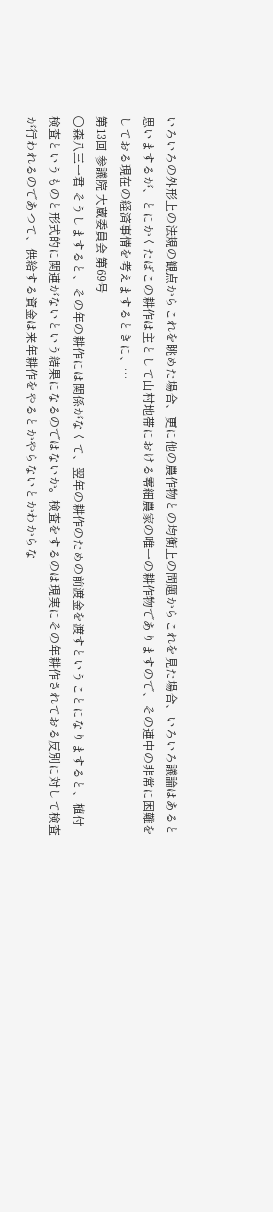いろいろの外形上の法規の観点からこれを眺めた場合、更に他の農作物との均衡上の問題からこれを見た場合、いろいろ議論はあると思いまするが、とにかくたばこの耕作は主として山村地帯における零細農家の唯一の耕作物でありますので、その連中の非常に困難をしておる現在の経済事情を考えまするときに、…
第13回 参議院 大蔵委員会 第69号
○森八三一君 そうしますると、その年の耕作には関係がなくて、翌年の耕作のための前渡金を渡すということになりますると、植付検査というものと形式的に関連がないという結果になるのではないか。検査をするのは現実にその年耕作されておる反別に対して検査が行われるのであつて、供給する資金は来年耕作をやるとかやらないとかわからな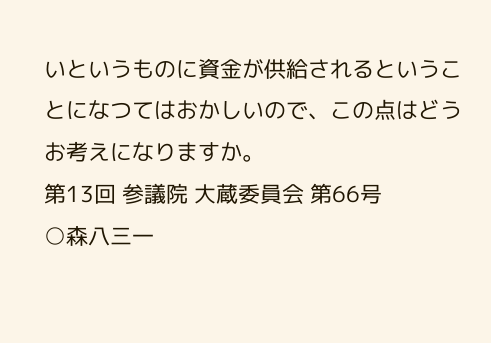いというものに資金が供給されるということになつてはおかしいので、この点はどうお考えになりますか。
第13回 参議院 大蔵委員会 第66号
○森八三一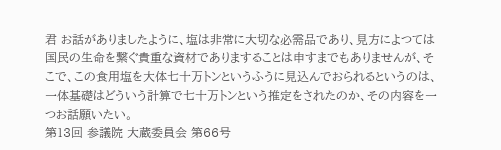君 お話がありましたように、塩は非常に大切な必需品であり、見方によつては国民の生命を繋ぐ貴重な資材でありますることは申すまでもありませんが、そこで、この食用塩を大体七十万トンというふうに見込んでおられるというのは、一体基礎はどういう計算で七十万トンという推定をされたのか、その内容を一つお話願いたい。
第13回 参議院 大蔵委員会 第66号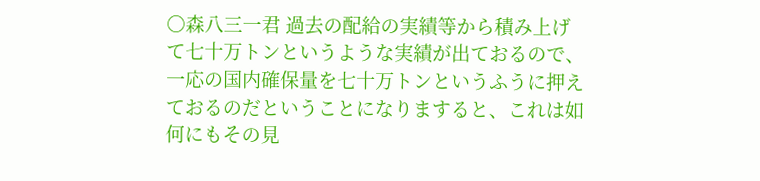○森八三一君 過去の配給の実績等から積み上げて七十万トンというような実績が出ておるので、一応の国内確保量を七十万トンというふうに押えておるのだということになりますると、これは如何にもその見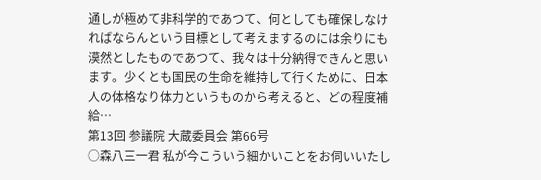通しが極めて非科学的であつて、何としても確保しなければならんという目標として考えまするのには余りにも漠然としたものであつて、我々は十分納得できんと思います。少くとも国民の生命を維持して行くために、日本人の体格なり体力というものから考えると、どの程度補給…
第13回 参議院 大蔵委員会 第66号
○森八三一君 私が今こういう細かいことをお伺いいたし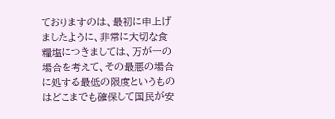ておりますのは、最初に申上げましたように、非常に大切な食糧塩につきましては、万が一の場合を考えて、その最悪の場合に処する最低の限度というものはどこまでも確保して国民が安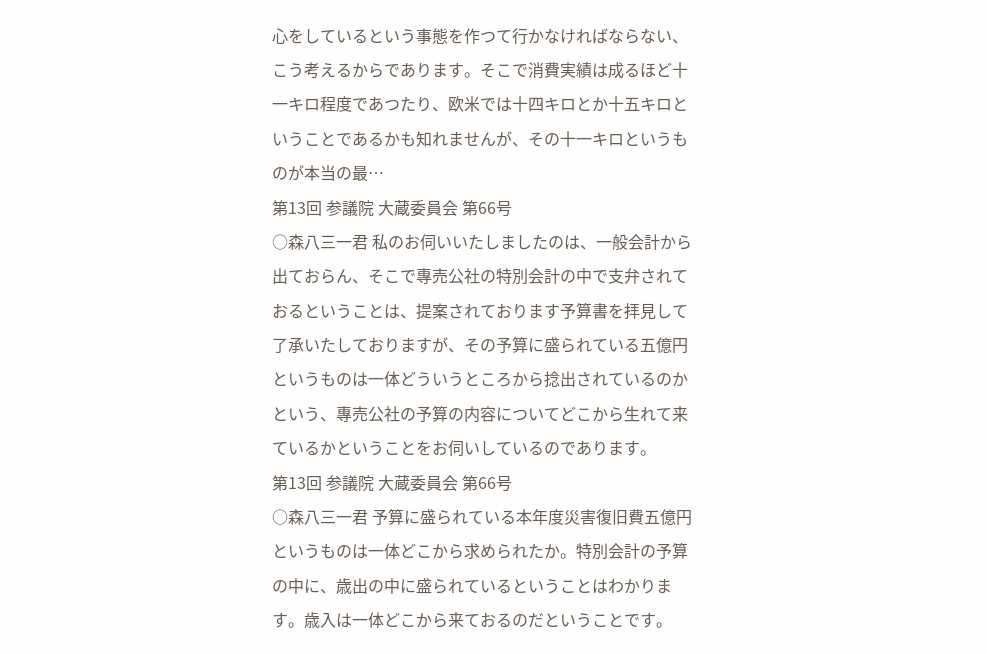心をしているという事態を作つて行かなければならない、こう考えるからであります。そこで消費実績は成るほど十一キロ程度であつたり、欧米では十四キロとか十五キロということであるかも知れませんが、その十一キロというものが本当の最…
第13回 参議院 大蔵委員会 第66号
○森八三一君 私のお伺いいたしましたのは、一般会計から出ておらん、そこで專売公社の特別会計の中で支弁されておるということは、提案されております予算書を拝見して了承いたしておりますが、その予算に盛られている五億円というものは一体どういうところから捻出されているのかという、專売公社の予算の内容についてどこから生れて来ているかということをお伺いしているのであります。
第13回 参議院 大蔵委員会 第66号
○森八三一君 予算に盛られている本年度災害復旧費五億円というものは一体どこから求められたか。特別会計の予算の中に、歳出の中に盛られているということはわかります。歳入は一体どこから来ておるのだということです。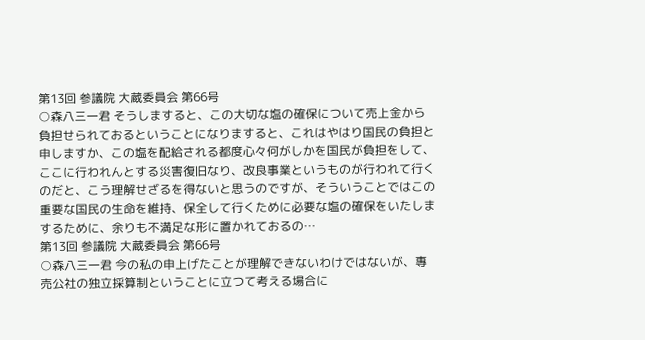第13回 参議院 大蔵委員会 第66号
○森八三一君 そうしますると、この大切な塩の確保について売上金から負担せられておるということになりますると、これはやはり国民の負担と申しますか、この塩を配給される都度心々何がしかを国民が負担をして、ここに行われんとする災害復旧なり、改良事業というものが行われて行くのだと、こう理解せざるを得ないと思うのですが、そういうことではこの重要な国民の生命を維持、保全して行くために必要な塩の確保をいたしまするために、余りも不満足な形に置かれておるの…
第13回 参議院 大蔵委員会 第66号
○森八三一君 今の私の申上げたことが理解できないわけではないが、專売公社の独立採算制ということに立つて考える場合に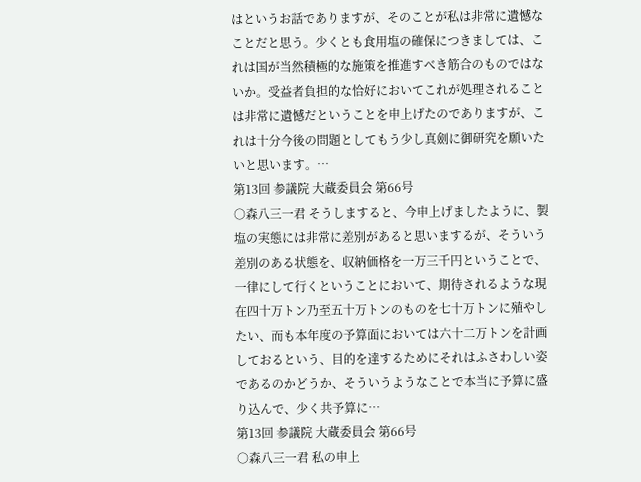はというお話でありますが、そのことが私は非常に遺憾なことだと思う。少くとも食用塩の確保につきましては、これは国が当然積極的な施策を推進すべき筋合のものではないか。受益者負担的な恰好においてこれが処理されることは非常に遺憾だということを申上げたのでありますが、これは十分今後の問題としてもう少し真劍に御研究を願いたいと思います。…
第13回 参議院 大蔵委員会 第66号
○森八三一君 そうしますると、今申上げましたように、製塩の実態には非常に差別があると思いまするが、そういう差別のある状態を、収納価格を一万三千円ということで、一律にして行くということにおいて、期待されるような現在四十万トン乃至五十万トンのものを七十万トンに殖やしたい、而も本年度の予算面においては六十二万トンを計画しておるという、目的を達するためにそれはふさわしい姿であるのかどうか、そういうようなことで本当に予算に盛り込んで、少く共予算に…
第13回 参議院 大蔵委員会 第66号
○森八三一君 私の申上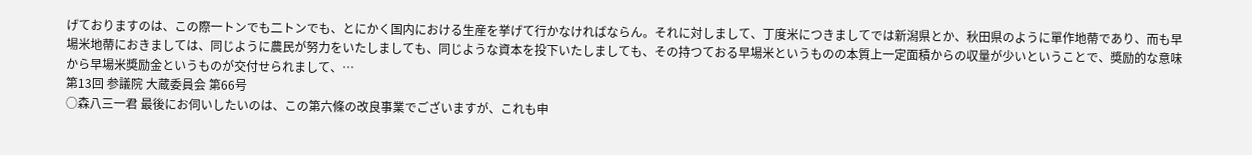げておりますのは、この際一トンでも二トンでも、とにかく国内における生産を挙げて行かなければならん。それに対しまして、丁度米につきましてでは新潟県とか、秋田県のように單作地蔕であり、而も早場米地蔕におきましては、同じように農民が努力をいたしましても、同じような資本を投下いたしましても、その持つておる早場米というものの本質上一定面積からの収量が少いということで、奬励的な意味から早場米奬励金というものが交付せられまして、…
第13回 参議院 大蔵委員会 第66号
○森八三一君 最後にお伺いしたいのは、この第六條の改良事業でございますが、これも申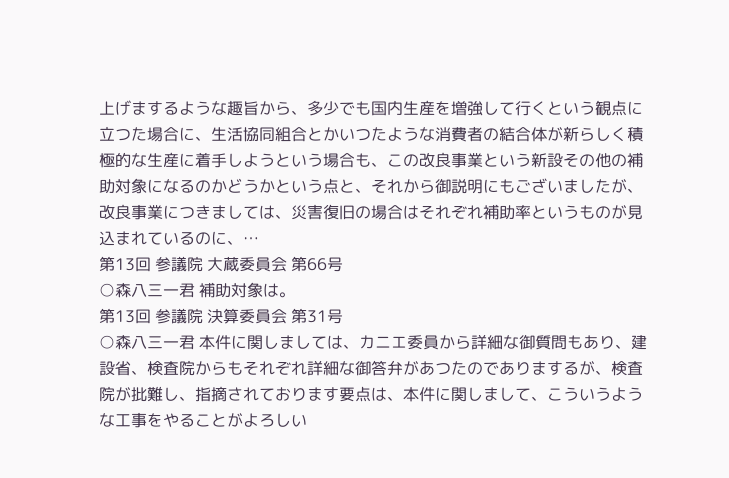上げまするような趣旨から、多少でも国内生産を増強して行くという観点に立つた場合に、生活協同組合とかいつたような消費者の結合体が新らしく積極的な生産に着手しようという場合も、この改良事業という新設その他の補助対象になるのかどうかという点と、それから御説明にもございましたが、改良事業につきましては、災害復旧の場合はそれぞれ補助率というものが見込まれているのに、…
第13回 参議院 大蔵委員会 第66号
○森八三一君 補助対象は。
第13回 参議院 決算委員会 第31号
○森八三一君 本件に関しましては、カニエ委員から詳細な御質問もあり、建設省、検査院からもそれぞれ詳細な御答弁があつたのでありまするが、検査院が批難し、指摘されております要点は、本件に関しまして、こういうような工事をやることがよろしい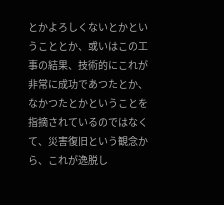とかよろしくないとかということとか、或いはこの工事の結果、技術的にこれが非常に成功であつたとか、なかつたとかということを指摘されているのではなくて、災害復旧という観念から、これが逸脱し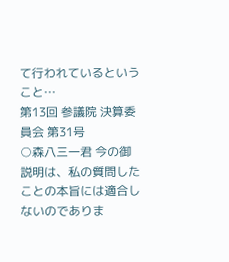て行われているということ…
第13回 参議院 決算委員会 第31号
○森八三一君 今の御説明は、私の質問したことの本旨には適合しないのでありま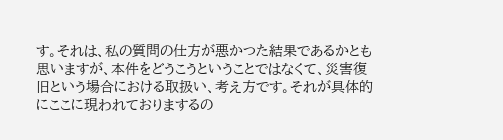す。それは、私の質問の仕方が悪かつた結果であるかとも思いますが、本件をどうこうということではなくて、災害復旧という場合における取扱い、考え方です。それが具体的にここに現われておりまするの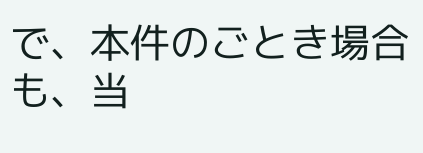で、本件のごとき場合も、当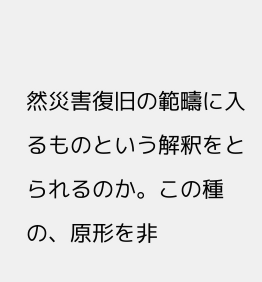然災害復旧の範疇に入るものという解釈をとられるのか。この種の、原形を非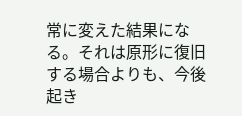常に変えた結果になる。それは原形に復旧する場合よりも、今後起き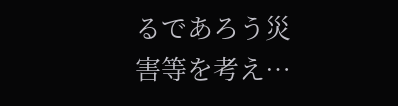るであろう災害等を考え…